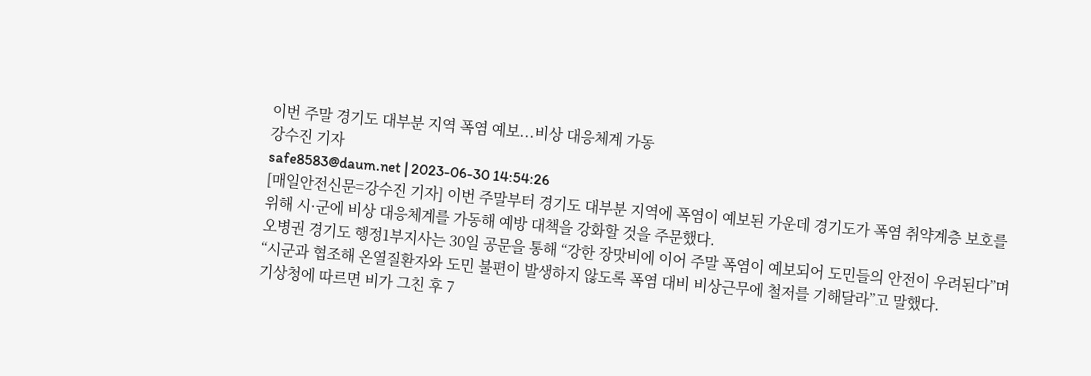이번 주말 경기도 대부분 지역 폭염 예보...비상 대응체계 가동
강수진 기자
safe8583@daum.net | 2023-06-30 14:54:26
[매일안전신문=강수진 기자] 이번 주말부터 경기도 대부분 지역에 폭염이 예보된 가운데 경기도가 폭염 취약계층 보호를 위해 시·군에 비상 대응체계를 가동해 예방 대책을 강화할 것을 주문했다.
오병권 경기도 행정1부지사는 30일 공문을 통해 “강한 장맛비에 이어 주말 폭염이 예보되어 도민들의 안전이 우려된다”며 “시군과 협조해 온열질환자와 도민 불편이 발생하지 않도록 폭염 대비 비상근무에 철저를 기해달라”고 말했다.
기상청에 따르면 비가 그친 후 7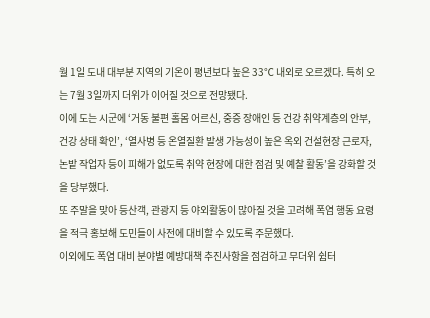월 1일 도내 대부분 지역의 기온이 평년보다 높은 33℃ 내외로 오르겠다. 특히 오는 7월 3일까지 더위가 이어질 것으로 전망됐다.
이에 도는 시군에 ‘거동 불편 홀몸 어르신, 중증 장애인 등 건강 취약계층의 안부, 건강 상태 확인’, ‘열사병 등 온열질환 발생 가능성이 높은 옥외 건설현장 근로자, 논밭 작업자 등이 피해가 없도록 취약 현장에 대한 점검 및 예찰 활동’을 강화할 것을 당부했다.
또 주말을 맞아 등산객, 관광지 등 야외활동이 많아질 것을 고려해 폭염 행동 요령을 적극 홍보해 도민들이 사전에 대비할 수 있도록 주문했다.
이외에도 폭염 대비 분야별 예방대책 추진사항을 점검하고 무더위 쉼터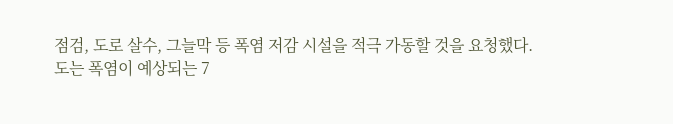점검, 도로 살수, 그늘막 등 폭염 저감 시설을 적극 가동할 것을 요청했다.
도는 폭염이 예상되는 7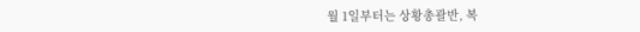월 1일부터는 상황총괄반, 복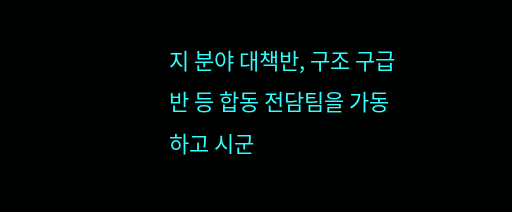지 분야 대책반, 구조 구급반 등 합동 전담팀을 가동하고 시군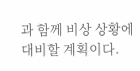과 함께 비상 상황에 대비할 계획이다.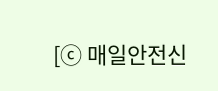[ⓒ 매일안전신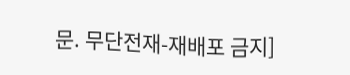문. 무단전재-재배포 금지]